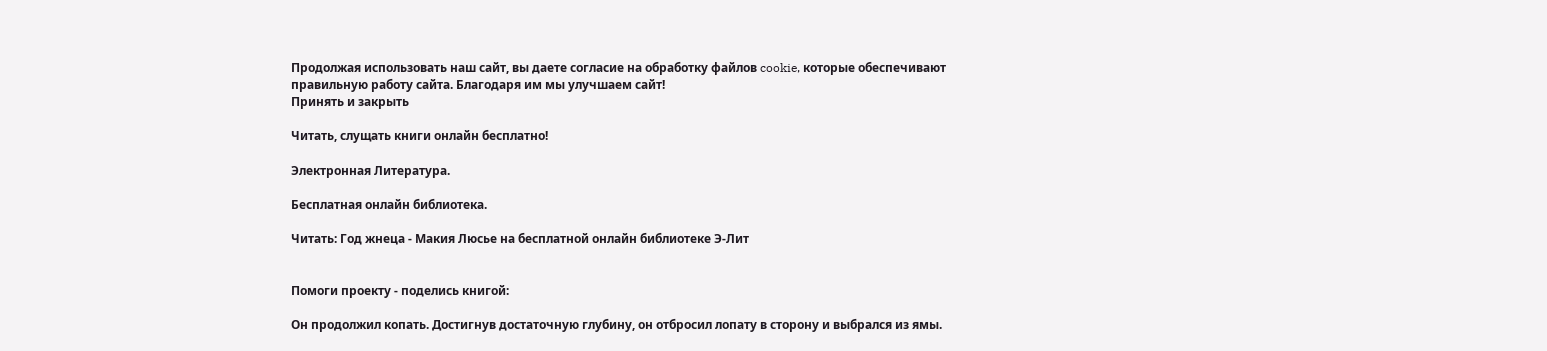Продолжая использовать наш сайт, вы даете согласие на обработку файлов cookie, которые обеспечивают правильную работу сайта. Благодаря им мы улучшаем сайт!
Принять и закрыть

Читать, слущать книги онлайн бесплатно!

Электронная Литература.

Бесплатная онлайн библиотека.

Читать: Год жнеца - Макия Люсье на бесплатной онлайн библиотеке Э-Лит


Помоги проекту - поделись книгой:

Он продолжил копать. Достигнув достаточную глубину, он отбросил лопату в сторону и выбрался из ямы.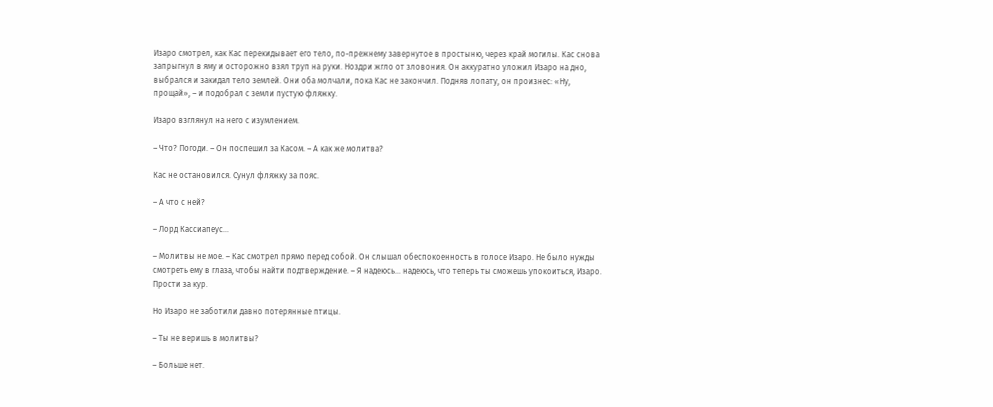Изаро смотрел, как Кас перекидывает его тело, по-прежнему завернутое в простыню, через край могилы. Кас снова запрыгнул в яму и осторожно взял труп на руки. Ноздри жгло от зловония. Он аккуратно уложил Изаро на дно, выбрался и закидал тело землей. Они оба молчали, пока Кас не закончил. Подняв лопату, он произнес: «Ну, прощай», – и подобрал с земли пустую фляжку.

Изаро взглянул на него с изумлением.

– Что? Погоди. – Он поспешил за Касом. – А как же молитва?

Кас не остановился. Сунул фляжку за пояс.

– А что с ней?

– Лорд Кассиапеус…

– Молитвы не мое. – Кас смотрел прямо перед собой. Он слышал обеспокоенность в голосе Изаро. Не было нужды смотреть ему в глаза, чтобы найти подтверждение. – Я надеюсь… надеюсь, что теперь ты сможешь упокоиться, Изаро. Прости за кур.

Но Изаро не заботили давно потерянные птицы.

– Ты не веришь в молитвы?

– Больше нет.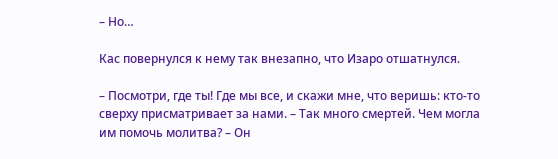– Но…

Кас повернулся к нему так внезапно, что Изаро отшатнулся.

– Посмотри, где ты! Где мы все, и скажи мне, что веришь: кто-то сверху присматривает за нами. – Так много смертей. Чем могла им помочь молитва? – Он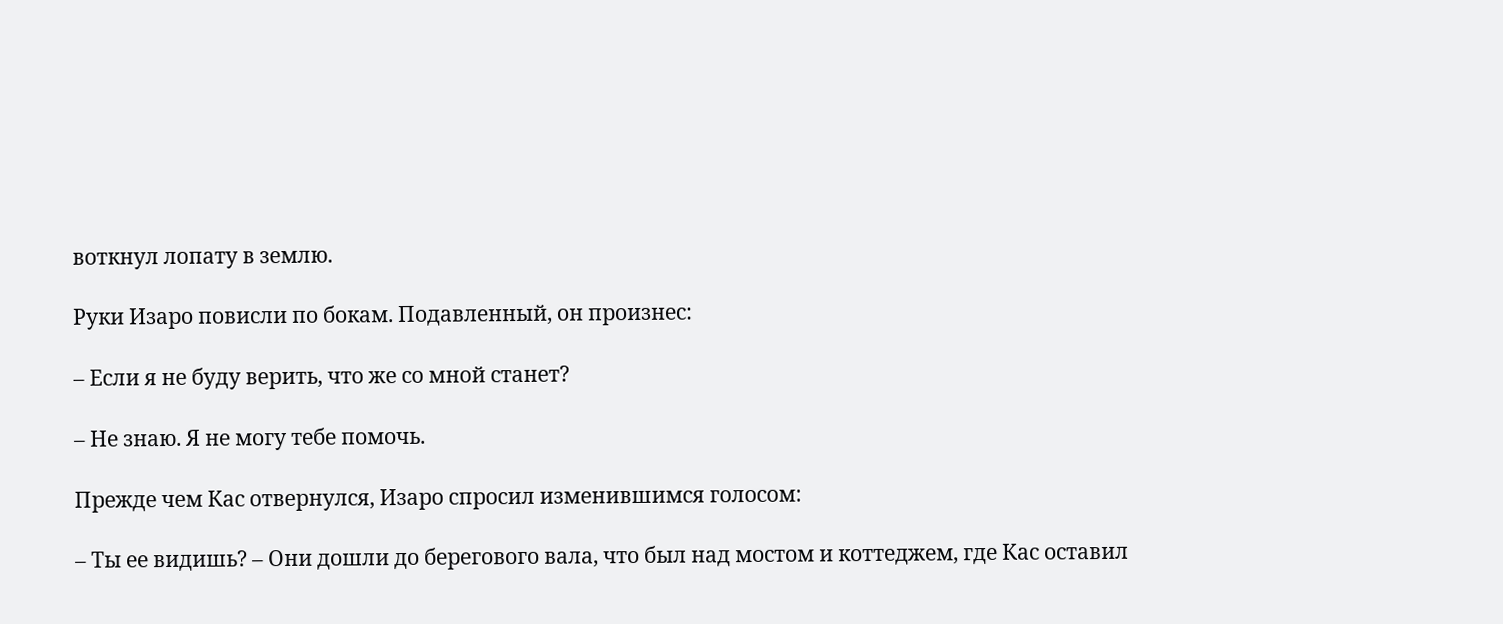воткнул лопату в землю.

Руки Изаро повисли по бокам. Подавленный, он произнес:

– Если я не буду верить, что же со мной станет?

– Не знаю. Я не могу тебе помочь.

Прежде чем Кас отвернулся, Изаро спросил изменившимся голосом:

– Ты ее видишь? – Они дошли до берегового вала, что был над мостом и коттеджем, где Кас оставил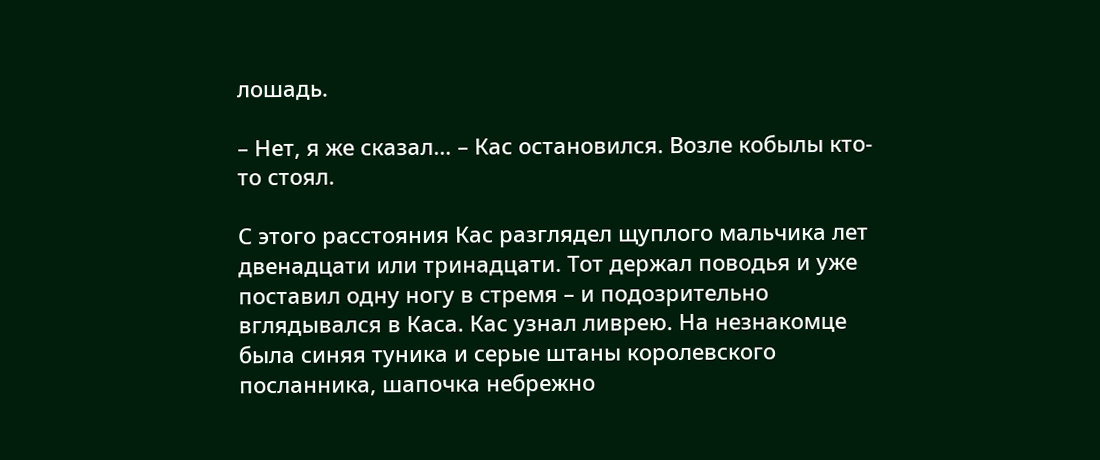лошадь.

– Нет, я же сказал… – Кас остановился. Возле кобылы кто-то стоял.

С этого расстояния Кас разглядел щуплого мальчика лет двенадцати или тринадцати. Тот держал поводья и уже поставил одну ногу в стремя – и подозрительно вглядывался в Каса. Кас узнал ливрею. На незнакомце была синяя туника и серые штаны королевского посланника, шапочка небрежно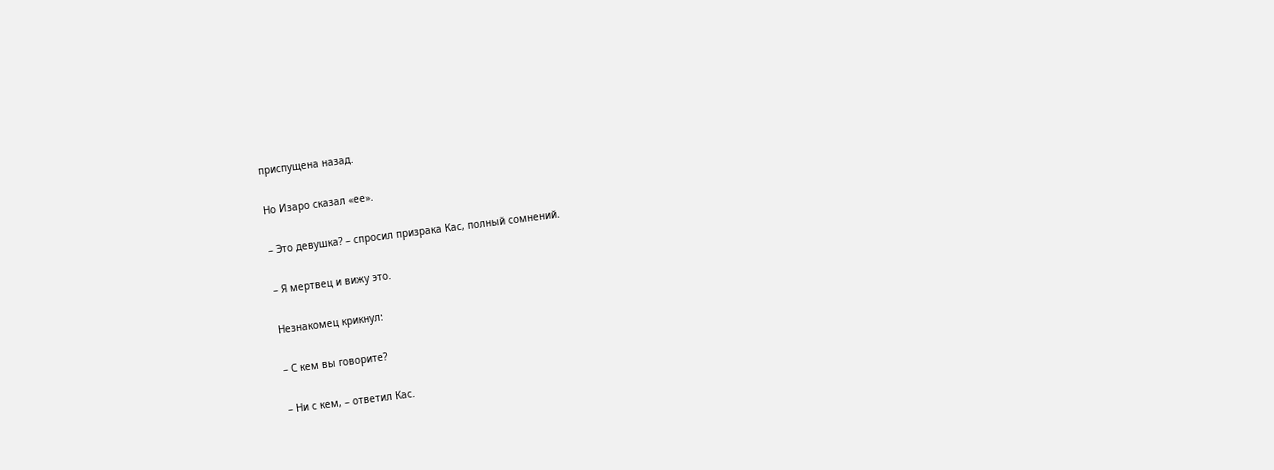приспущена назад.

Но Изаро сказал «ее».

– Это девушка? – спросил призрака Кас, полный сомнений.

– Я мертвец и вижу это.

Незнакомец крикнул:

– С кем вы говорите?

– Ни с кем, – ответил Кас.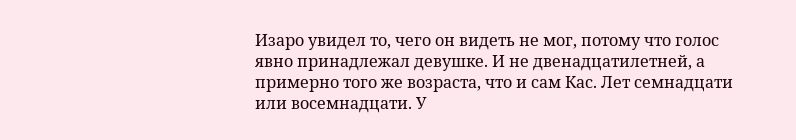Изаро увидел то, чего он видеть не мог, потому что голос явно принадлежал девушке. И не двенадцатилетней, а примерно того же возраста, что и сам Кас. Лет семнадцати или восемнадцати. У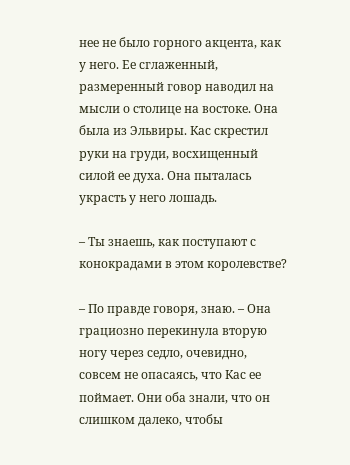нее не было горного акцента, как у него. Ее сглаженный, размеренный говор наводил на мысли о столице на востоке. Она была из Эльвиры. Кас скрестил руки на груди, восхищенный силой ее духа. Она пыталась украсть у него лошадь.

– Ты знаешь, как поступают с конокрадами в этом королевстве?

– По правде говоря, знаю. – Она грациозно перекинула вторую ногу через седло, очевидно, совсем не опасаясь, что Кас ее поймает. Они оба знали, что он слишком далеко, чтобы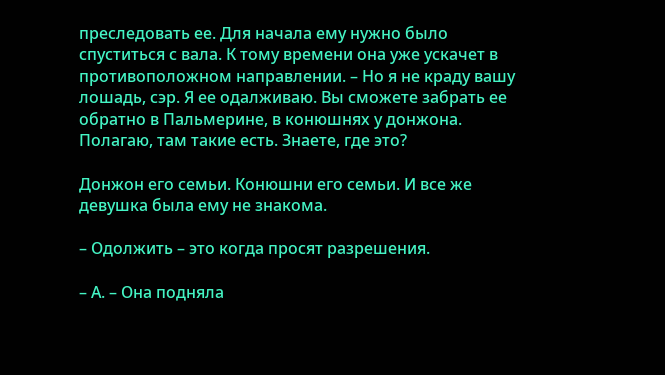преследовать ее. Для начала ему нужно было спуститься с вала. К тому времени она уже ускачет в противоположном направлении. – Но я не краду вашу лошадь, сэр. Я ее одалживаю. Вы сможете забрать ее обратно в Пальмерине, в конюшнях у донжона. Полагаю, там такие есть. Знаете, где это?

Донжон его семьи. Конюшни его семьи. И все же девушка была ему не знакома.

– Одолжить – это когда просят разрешения.

– А. – Она подняла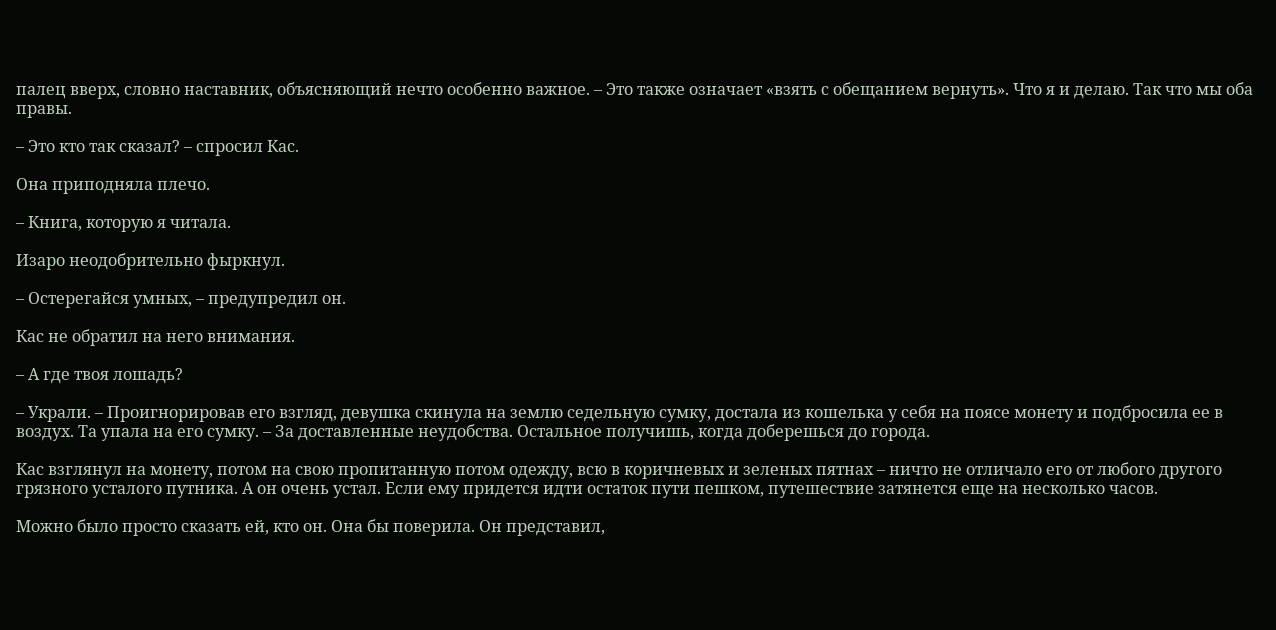палец вверх, словно наставник, объясняющий нечто особенно важное. – Это также означает «взять с обещанием вернуть». Что я и делаю. Так что мы оба правы.

– Это кто так сказал? – спросил Кас.

Она приподняла плечо.

– Книга, которую я читала.

Изаро неодобрительно фыркнул.

– Остерегайся умных, – предупредил он.

Кас не обратил на него внимания.

– А где твоя лошадь?

– Украли. – Проигнорировав его взгляд, девушка скинула на землю седельную сумку, достала из кошелька у себя на поясе монету и подбросила ее в воздух. Та упала на его сумку. – За доставленные неудобства. Остальное получишь, когда доберешься до города.

Кас взглянул на монету, потом на свою пропитанную потом одежду, всю в коричневых и зеленых пятнах – ничто не отличало его от любого другого грязного усталого путника. А он очень устал. Если ему придется идти остаток пути пешком, путешествие затянется еще на несколько часов.

Можно было просто сказать ей, кто он. Она бы поверила. Он представил,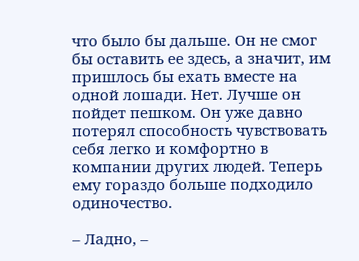что было бы дальше. Он не смог бы оставить ее здесь, а значит, им пришлось бы ехать вместе на одной лошади. Нет. Лучше он пойдет пешком. Он уже давно потерял способность чувствовать себя легко и комфортно в компании других людей. Теперь ему гораздо больше подходило одиночество.

– Ладно, –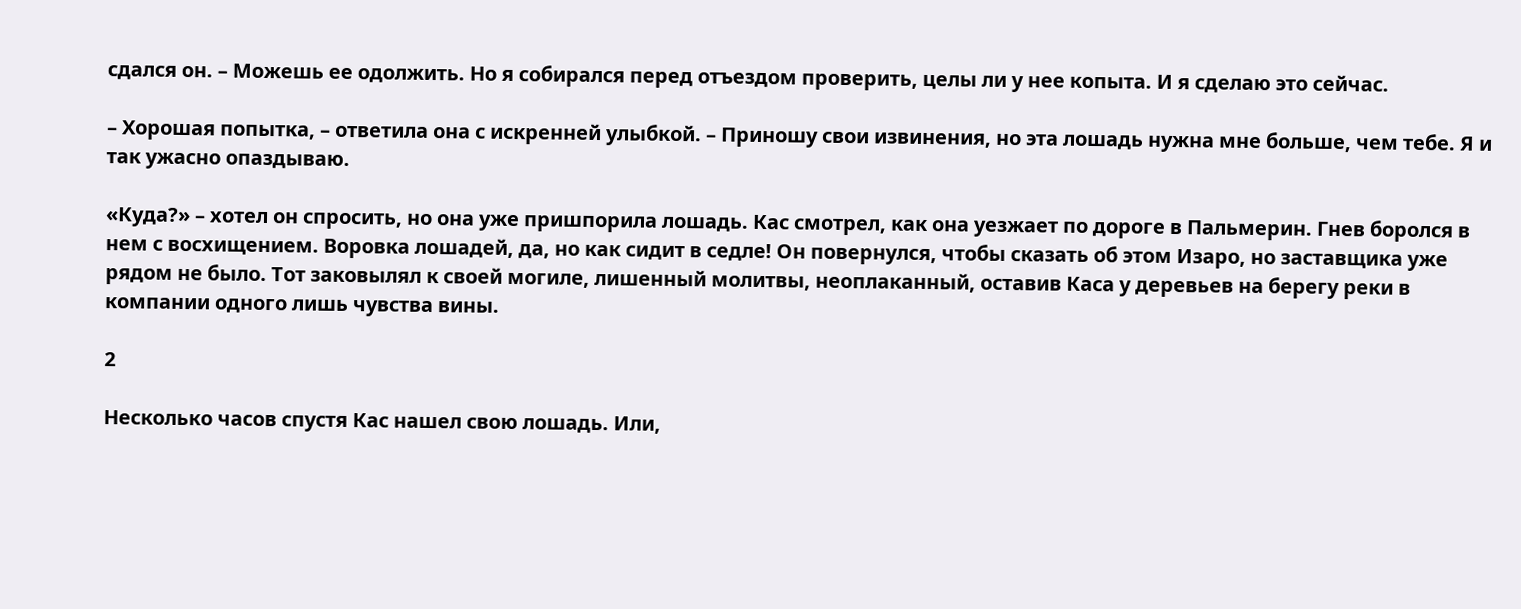сдался он. – Можешь ее одолжить. Но я собирался перед отъездом проверить, целы ли у нее копыта. И я сделаю это сейчас.

– Хорошая попытка, – ответила она с искренней улыбкой. – Приношу свои извинения, но эта лошадь нужна мне больше, чем тебе. Я и так ужасно опаздываю.

«Куда?» – хотел он спросить, но она уже пришпорила лошадь. Кас смотрел, как она уезжает по дороге в Пальмерин. Гнев боролся в нем с восхищением. Воровка лошадей, да, но как сидит в седле! Он повернулся, чтобы сказать об этом Изаро, но заставщика уже рядом не было. Тот заковылял к своей могиле, лишенный молитвы, неоплаканный, оставив Каса у деревьев на берегу реки в компании одного лишь чувства вины.

2

Несколько часов спустя Кас нашел свою лошадь. Или,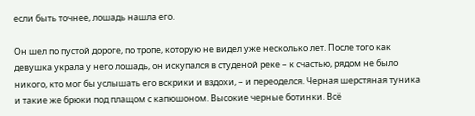если быть точнее, лошадь нашла его.

Он шел по пустой дороге, по тропе, которую не видел уже несколько лет. После того как девушка украла у него лошадь, он искупался в студеной реке – к счастью, рядом не было никого, кто мог бы услышать его вскрики и вздохи, – и переоделся. Черная шерстяная туника и такие же брюки под плащом с капюшоном. Высокие черные ботинки. Всё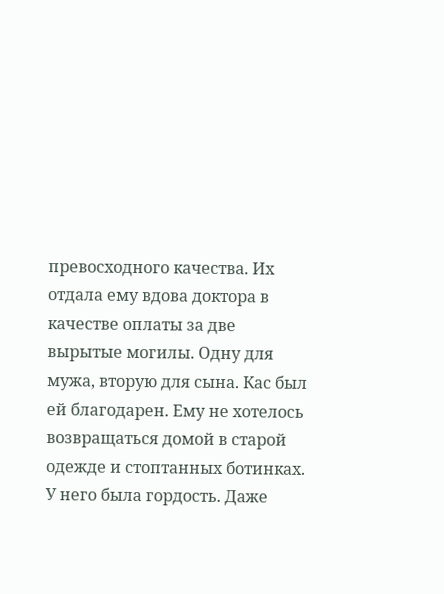превосходного качества. Их отдала ему вдова доктора в качестве оплаты за две вырытые могилы. Одну для мужа, вторую для сына. Кас был ей благодарен. Ему не хотелось возвращаться домой в старой одежде и стоптанных ботинках. У него была гордость. Даже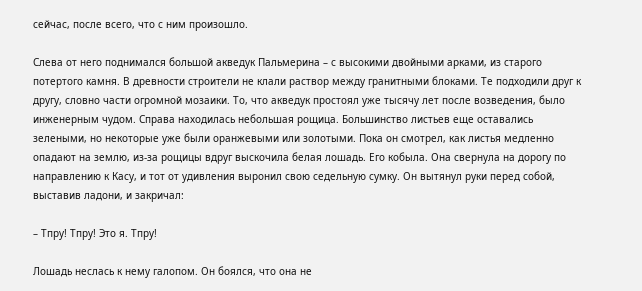сейчас, после всего, что с ним произошло.

Слева от него поднимался большой акведук Пальмерина – с высокими двойными арками, из старого потертого камня. В древности строители не клали раствор между гранитными блоками. Те подходили друг к другу, словно части огромной мозаики. То, что акведук простоял уже тысячу лет после возведения, было инженерным чудом. Справа находилась небольшая рощица. Большинство листьев еще оставались зелеными, но некоторые уже были оранжевыми или золотыми. Пока он смотрел, как листья медленно опадают на землю, из-за рощицы вдруг выскочила белая лошадь. Его кобыла. Она свернула на дорогу по направлению к Касу, и тот от удивления выронил свою седельную сумку. Он вытянул руки перед собой, выставив ладони, и закричал:

– Тпру! Тпру! Это я. Тпру!

Лошадь неслась к нему галопом. Он боялся, что она не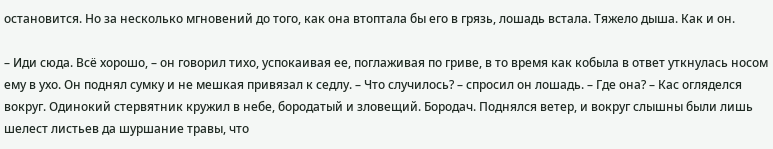остановится. Но за несколько мгновений до того, как она втоптала бы его в грязь, лошадь встала. Тяжело дыша. Как и он.

– Иди сюда. Всё хорошо, – он говорил тихо, успокаивая ее, поглаживая по гриве, в то время как кобыла в ответ уткнулась носом ему в ухо. Он поднял сумку и не мешкая привязал к седлу. – Что случилось? – спросил он лошадь. – Где она? – Кас огляделся вокруг. Одинокий стервятник кружил в небе, бородатый и зловещий. Бородач. Поднялся ветер, и вокруг слышны были лишь шелест листьев да шуршание травы, что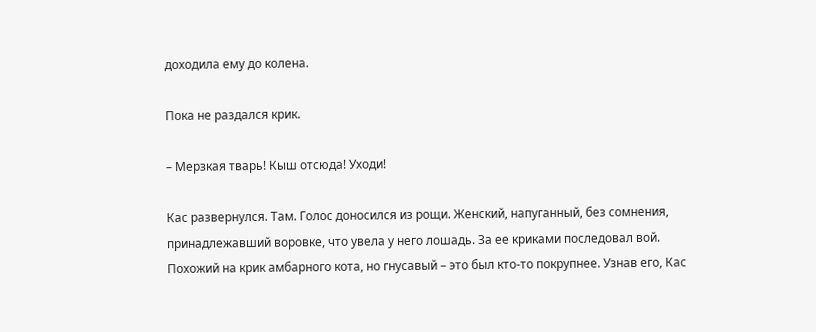доходила ему до колена.

Пока не раздался крик.

– Мерзкая тварь! Кыш отсюда! Уходи!

Кас развернулся. Там. Голос доносился из рощи. Женский, напуганный, без сомнения, принадлежавший воровке, что увела у него лошадь. За ее криками последовал вой. Похожий на крик амбарного кота, но гнусавый – это был кто-то покрупнее. Узнав его, Кас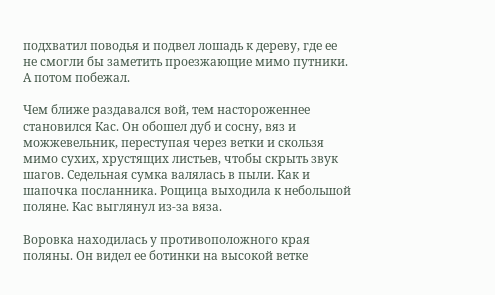подхватил поводья и подвел лошадь к дереву, где ее не смогли бы заметить проезжающие мимо путники. А потом побежал.

Чем ближе раздавался вой, тем настороженнее становился Кас. Он обошел дуб и сосну, вяз и можжевельник, переступая через ветки и скользя мимо сухих, хрустящих листьев, чтобы скрыть звук шагов. Седельная сумка валялась в пыли. Как и шапочка посланника. Рощица выходила к небольшой поляне. Кас выглянул из-за вяза.

Воровка находилась у противоположного края поляны. Он видел ее ботинки на высокой ветке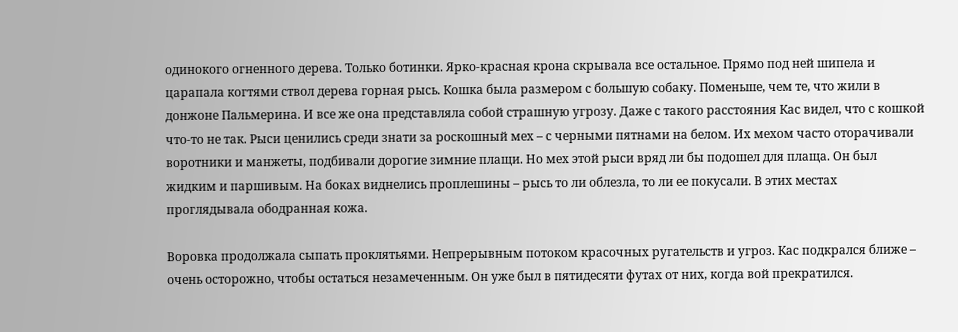одинокого огненного дерева. Только ботинки. Ярко-красная крона скрывала все остальное. Прямо под ней шипела и царапала когтями ствол дерева горная рысь. Кошка была размером с большую собаку. Поменьше, чем те, что жили в донжоне Пальмерина. И все же она представляла собой страшную угрозу. Даже с такого расстояния Кас видел, что с кошкой что-то не так. Рыси ценились среди знати за роскошный мех – с черными пятнами на белом. Их мехом часто оторачивали воротники и манжеты, подбивали дорогие зимние плащи. Но мех этой рыси вряд ли бы подошел для плаща. Он был жидким и паршивым. На боках виднелись проплешины – рысь то ли облезла, то ли ее покусали. В этих местах проглядывала ободранная кожа.

Воровка продолжала сыпать проклятьями. Непрерывным потоком красочных ругательств и угроз. Кас подкрался ближе – очень осторожно, чтобы остаться незамеченным. Он уже был в пятидесяти футах от них, когда вой прекратился.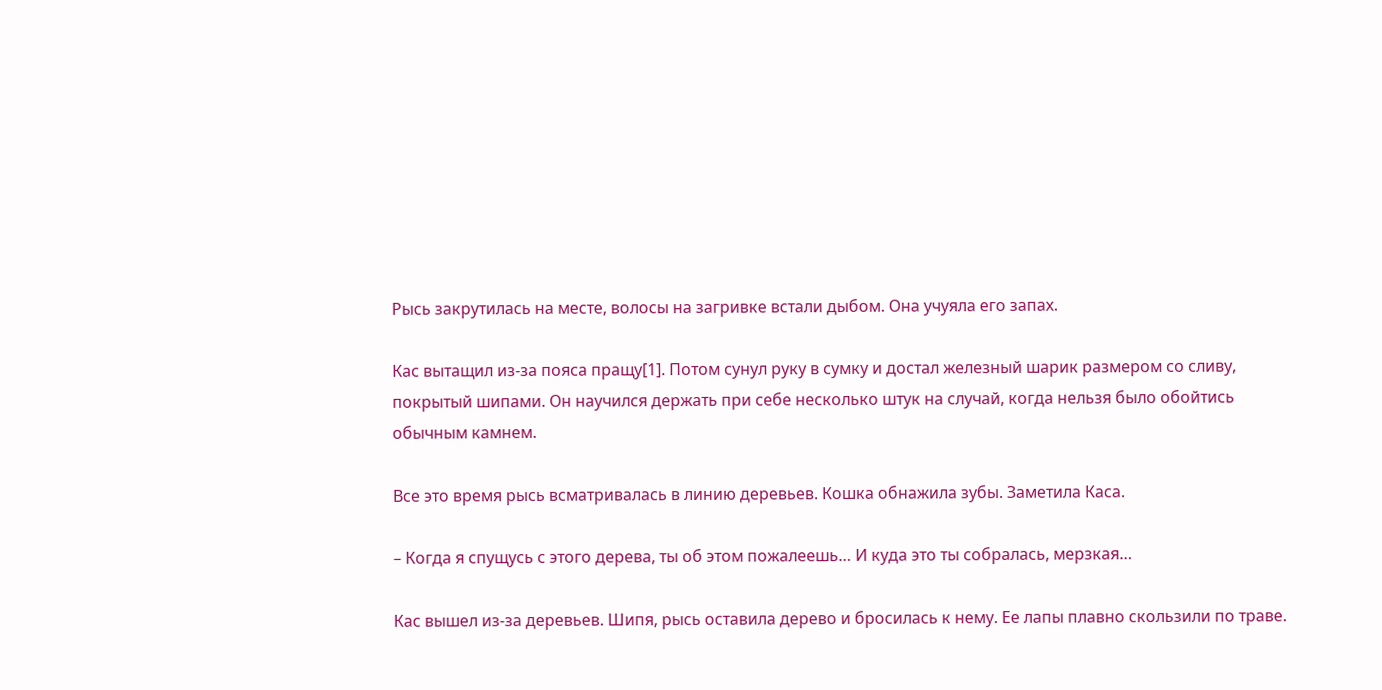Рысь закрутилась на месте, волосы на загривке встали дыбом. Она учуяла его запах.

Кас вытащил из-за пояса пращу[1]. Потом сунул руку в сумку и достал железный шарик размером со сливу, покрытый шипами. Он научился держать при себе несколько штук на случай, когда нельзя было обойтись обычным камнем.

Все это время рысь всматривалась в линию деревьев. Кошка обнажила зубы. Заметила Каса.

– Когда я спущусь с этого дерева, ты об этом пожалеешь… И куда это ты собралась, мерзкая…

Кас вышел из-за деревьев. Шипя, рысь оставила дерево и бросилась к нему. Ее лапы плавно скользили по траве.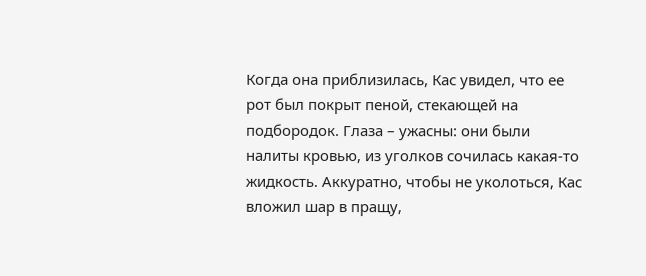Когда она приблизилась, Кас увидел, что ее рот был покрыт пеной, стекающей на подбородок. Глаза – ужасны: они были налиты кровью, из уголков сочилась какая-то жидкость. Аккуратно, чтобы не уколоться, Кас вложил шар в пращу,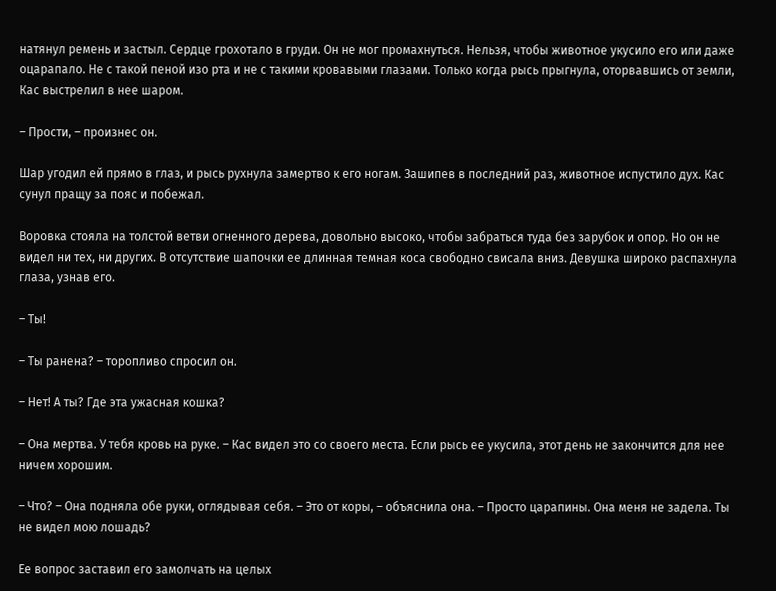натянул ремень и застыл. Сердце грохотало в груди. Он не мог промахнуться. Нельзя, чтобы животное укусило его или даже оцарапало. Не с такой пеной изо рта и не с такими кровавыми глазами. Только когда рысь прыгнула, оторвавшись от земли, Кас выстрелил в нее шаром.

– Прости, – произнес он.

Шар угодил ей прямо в глаз, и рысь рухнула замертво к его ногам. Зашипев в последний раз, животное испустило дух. Кас сунул пращу за пояс и побежал.

Воровка стояла на толстой ветви огненного дерева, довольно высоко, чтобы забраться туда без зарубок и опор. Но он не видел ни тех, ни других. В отсутствие шапочки ее длинная темная коса свободно свисала вниз. Девушка широко распахнула глаза, узнав его.

– Ты!

– Ты ранена? – торопливо спросил он.

– Нет! А ты? Где эта ужасная кошка?

– Она мертва. У тебя кровь на руке. – Кас видел это со своего места. Если рысь ее укусила, этот день не закончится для нее ничем хорошим.

– Что? – Она подняла обе руки, оглядывая себя. – Это от коры, – объяснила она. – Просто царапины. Она меня не задела. Ты не видел мою лошадь?

Ее вопрос заставил его замолчать на целых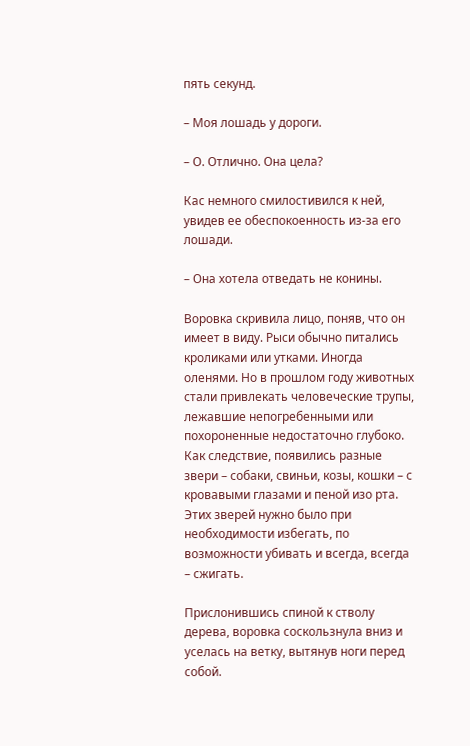пять секунд.

– Моя лошадь у дороги.

– О. Отлично. Она цела?

Кас немного смилостивился к ней, увидев ее обеспокоенность из-за его лошади.

– Она хотела отведать не конины.

Воровка скривила лицо, поняв, что он имеет в виду. Рыси обычно питались кроликами или утками. Иногда оленями. Но в прошлом году животных стали привлекать человеческие трупы, лежавшие непогребенными или похороненные недостаточно глубоко. Как следствие, появились разные звери – собаки, свиньи, козы, кошки – с кровавыми глазами и пеной изо рта. Этих зверей нужно было при необходимости избегать, по возможности убивать и всегда, всегда – сжигать.

Прислонившись спиной к стволу дерева, воровка соскользнула вниз и уселась на ветку, вытянув ноги перед собой.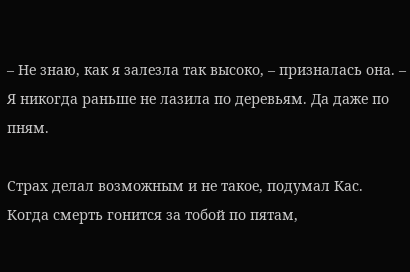– Не знаю, как я залезла так высоко, – призналась она. – Я никогда раньше не лазила по деревьям. Да даже по пням.

Страх делал возможным и не такое, подумал Кас. Когда смерть гонится за тобой по пятам,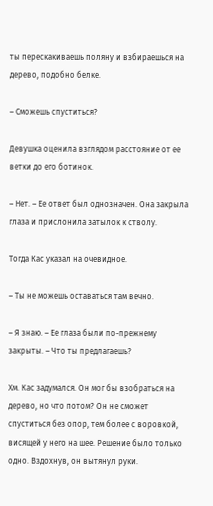ты перескакиваешь поляну и взбираешься на дерево, подобно белке.

– Сможешь спуститься?

Девушка оценила взглядом расстояние от ее ветки до его ботинок.

– Нет. – Ее ответ был однозначен. Она закрыла глаза и прислонила затылок к стволу.

Тогда Кас указал на очевидное.

– Ты не можешь оставаться там вечно.

– Я знаю. – Ее глаза были по-прежнему закрыты. – Что ты предлагаешь?

Хм. Кас задумался. Он мог бы взобраться на дерево, но что потом? Он не сможет спуститься без опор, тем более с воровкой, висящей у него на шее. Решение было только одно. Вздохнув, он вытянул руки.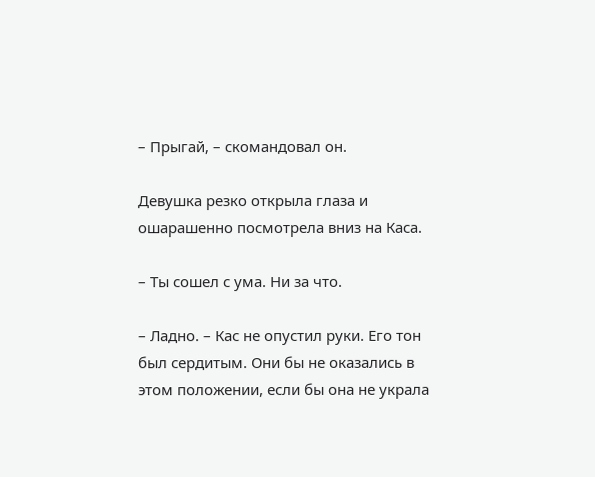– Прыгай, – скомандовал он.

Девушка резко открыла глаза и ошарашенно посмотрела вниз на Каса.

– Ты сошел с ума. Ни за что.

– Ладно. – Кас не опустил руки. Его тон был сердитым. Они бы не оказались в этом положении, если бы она не украла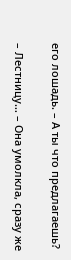его лошадь. – А ты что предлагаешь?

– Лестницу… – Она умолкла, сразу же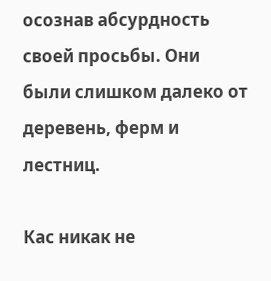осознав абсурдность своей просьбы. Они были слишком далеко от деревень, ферм и лестниц.

Кас никак не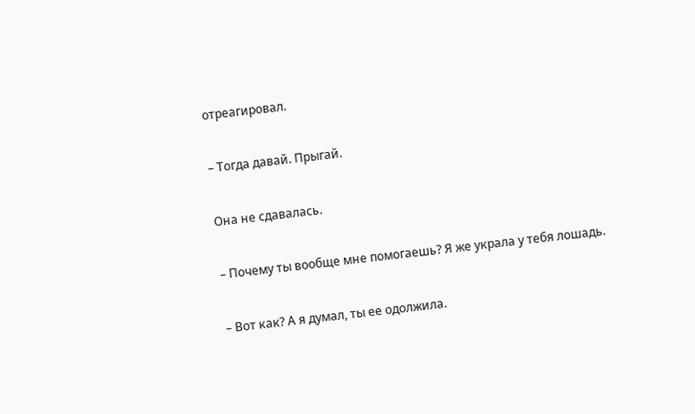отреагировал.

– Тогда давай. Прыгай.

Она не сдавалась.

– Почему ты вообще мне помогаешь? Я же украла у тебя лошадь.

– Вот как? А я думал, ты ее одолжила.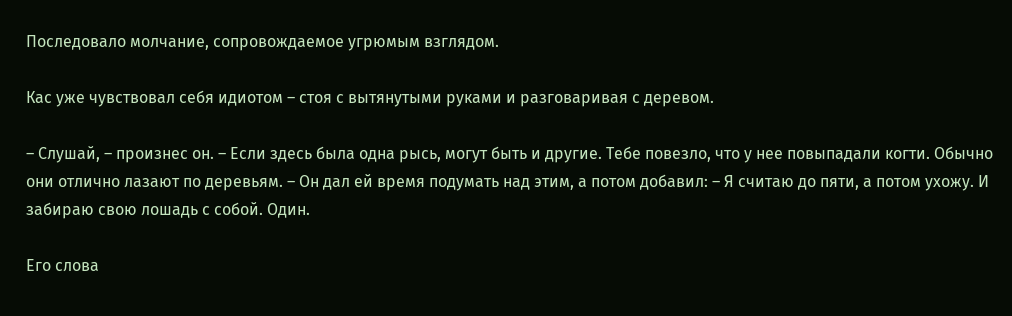Последовало молчание, сопровождаемое угрюмым взглядом.

Кас уже чувствовал себя идиотом – стоя с вытянутыми руками и разговаривая с деревом.

– Слушай, – произнес он. – Если здесь была одна рысь, могут быть и другие. Тебе повезло, что у нее повыпадали когти. Обычно они отлично лазают по деревьям. – Он дал ей время подумать над этим, а потом добавил: – Я считаю до пяти, а потом ухожу. И забираю свою лошадь с собой. Один.

Его слова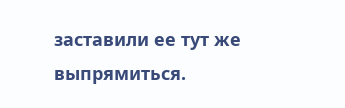заставили ее тут же выпрямиться.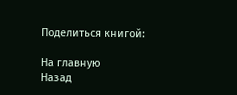Поделиться книгой:

На главную
Назад